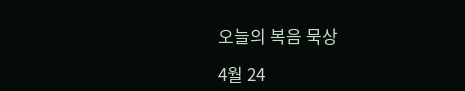오늘의 복음 묵상

4월 24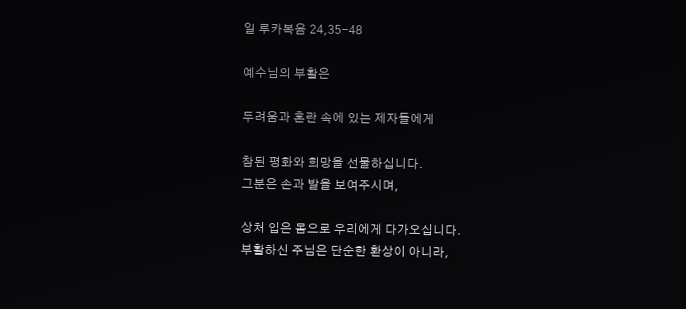일 루카복음 24,35-48

예수님의 부활은

두려움과 혼란 속에 있는 제자들에게

참된 평화와 희망을 선물하십니다.
그분은 손과 발을 보여주시며,

상처 입은 몸으로 우리에게 다가오십니다.
부활하신 주님은 단순한 환상이 아니라,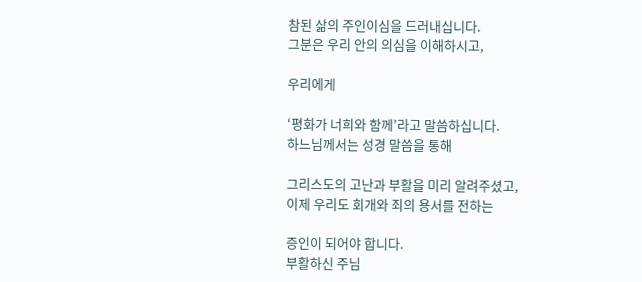참된 삶의 주인이심을 드러내십니다.
그분은 우리 안의 의심을 이해하시고,

우리에게

‘평화가 너희와 함께’라고 말씀하십니다.
하느님께서는 성경 말씀을 통해

그리스도의 고난과 부활을 미리 알려주셨고,
이제 우리도 회개와 죄의 용서를 전하는

증인이 되어야 합니다.
부활하신 주님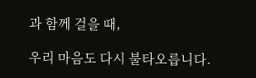과 함께 걸을 때,

우리 마음도 다시 불타오릅니다.